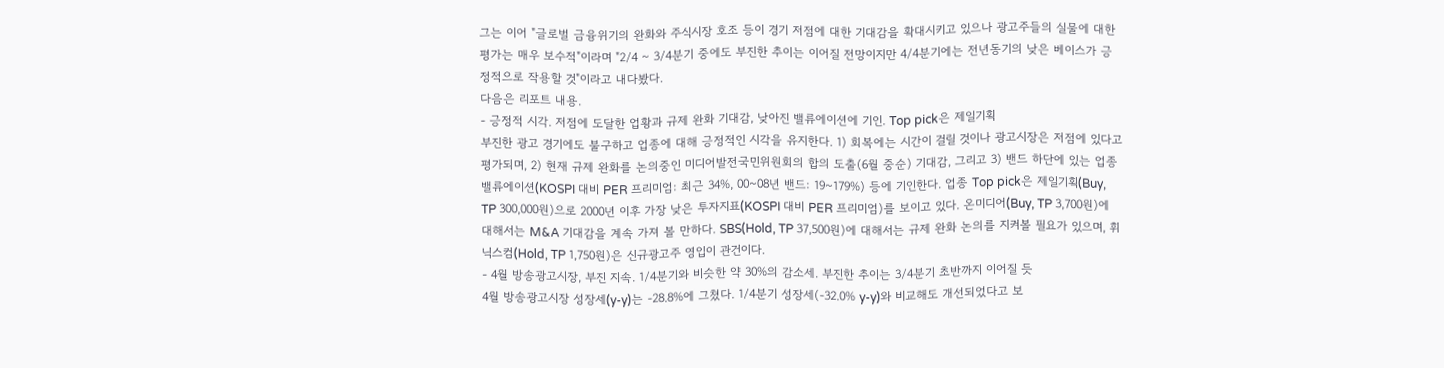그는 이어 "글로벌 금융위기의 완화와 주식시장 호조 등이 경기 저점에 대한 기대감을 확대시키고 있으나 광고주들의 실물에 대한 평가는 매우 보수적"이라며 "2/4 ~ 3/4분기 중에도 부진한 추이는 이어질 전망이지만 4/4분기에는 전년동기의 낮은 베이스가 긍정적으로 작용할 것"이라고 내다봤다.
다음은 리포트 내용.
- 긍정적 시각. 저점에 도달한 업황과 규제 완화 기대감, 낮아진 밸류에이션에 기인. Top pick은 제일기획
부진한 광고 경기에도 불구하고 업종에 대해 긍정적인 시각을 유지한다. 1) 회복에는 시간이 걸릴 것이나 광고시장은 저점에 있다고 평가되며, 2) 현재 규제 완화를 논의중인 미디어발전국민위원회의 합의 도출(6월 중순) 기대감, 그리고 3) 밴드 하단에 있는 업종 밸류에이션(KOSPI 대비 PER 프리미엄: 최근 34%, 00~08년 밴드: 19~179%) 등에 기인한다. 업종 Top pick은 제일기획(Buy, TP 300,000원)으로 2000년 이후 가장 낮은 투자지표(KOSPI 대비 PER 프리미엄)를 보이고 있다. 온미디어(Buy, TP 3,700원)에 대해서는 M&A 기대감을 계속 가져 볼 만하다. SBS(Hold, TP 37,500원)에 대해서는 규제 완화 논의를 지켜볼 필요가 있으며, 휘닉스컴(Hold, TP 1,750원)은 신규광고주 영입이 관건이다.
- 4월 방송광고시장, 부진 지속. 1/4분기와 비슷한 약 30%의 감소세. 부진한 추이는 3/4분기 초반까지 이어질 듯
4월 방송광고시장 성장세(y-y)는 -28.8%에 그쳤다. 1/4분기 성장세(-32.0% y-y)와 비교해도 개선되었다고 보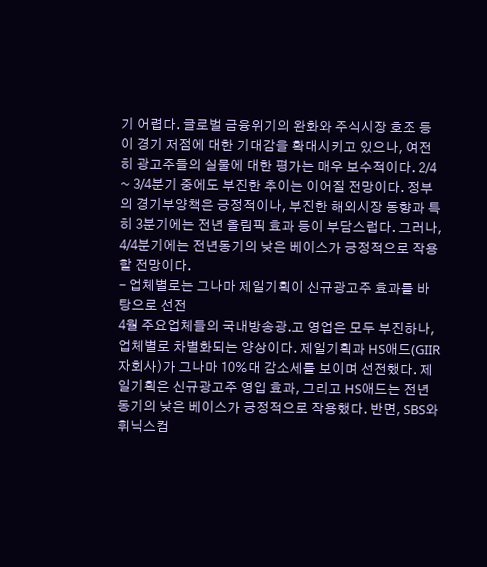기 어렵다. 글로벌 금융위기의 완화와 주식시장 호조 등이 경기 저점에 대한 기대감을 확대시키고 있으나, 여전히 광고주들의 실물에 대한 평가는 매우 보수적이다. 2/4 ~ 3/4분기 중에도 부진한 추이는 이어질 전망이다. 정부의 경기부양책은 긍정적이나, 부진한 해외시장 동향과 특히 3분기에는 전년 올림픽 효과 등이 부담스럽다. 그러나, 4/4분기에는 전년동기의 낮은 베이스가 긍정적으로 작용할 전망이다.
- 업체별로는 그나마 제일기획이 신규광고주 효과를 바탕으로 선전
4월 주요업체들의 국내방송광.고 영업은 모두 부진하나, 업체별로 차별화되는 양상이다. 제일기획과 HS애드(GIIR 자회사)가 그나마 10%대 감소세를 보이며 선전했다. 제일기획은 신규광고주 영입 효과, 그리고 HS애드는 전년동기의 낮은 베이스가 긍정적으로 작용했다. 반면, SBS와 휘닉스컴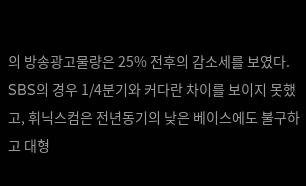의 방송광고물량은 25% 전후의 감소세를 보였다. SBS의 경우 1/4분기와 커다란 차이를 보이지 못했고, 휘닉스컴은 전년동기의 낮은 베이스에도 불구하고 대형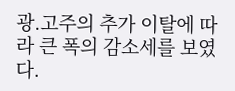광.고주의 추가 이탈에 따라 큰 폭의 감소세를 보였다.